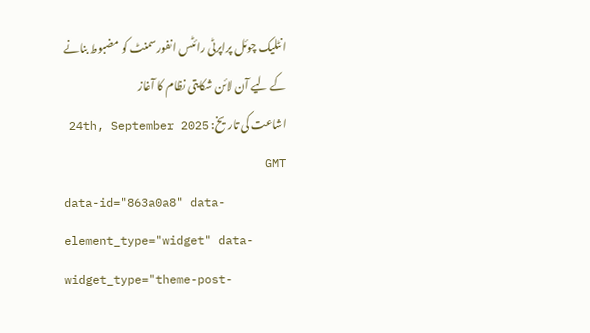انٹلیک چوئل پراپرٹی رائٹس انفورسمنٹ کو مضبوط بنانے کے لیے آن لائن شکایتی نظام کا آغاز
اشاعت کی تاریخ: 24th, September 2025 GMT
data-id="863a0a8" data-element_type="widget" data-widget_type="theme-post-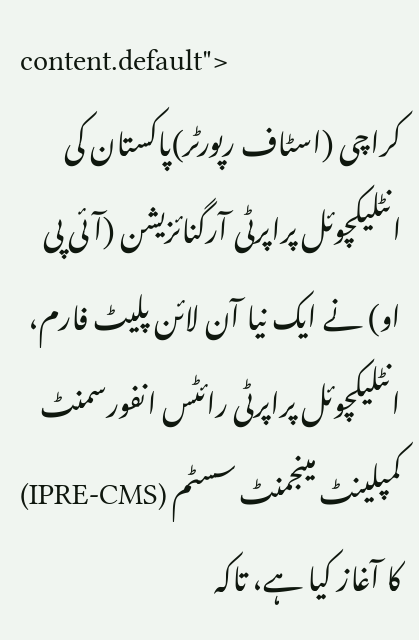content.default">
کراچی (اسٹاف رپورٹر)پاکستان کی انٹلیکچوئل پراپرٹی آرگنائزیشن (آئی پی او) نے ایک نیا آن لائن پلیٹ فارم، انٹلیکچوئل پراپرٹی رائٹس انفورسمنٹ کمپلینٹ مینجمنٹ سسٹم (IPRE-CMS) کا آغاز کیا ہے، تاکہ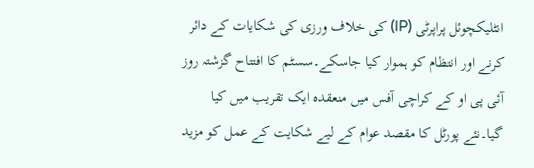انٹلیکچوئل پراپرٹی (IP) کی خلاف ورزی کی شکایات کے دائر کرنے اور انتظام کو ہموار کیا جاسکے۔سسٹم کا افتتاح گزشتہ روز آئی پی او کے کراچی آفس میں منعقدہ ایک تقریب میں کیا گیا۔نئے پورٹل کا مقصد عوام کے لیے شکایت کے عمل کو مزید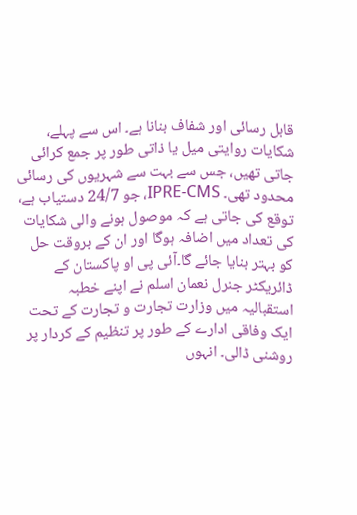قابل رسائی اور شفاف بنانا ہے۔ اس سے پہلے، شکایات روایتی میل یا ذاتی طور پر جمع کرائی جاتی تھیں، جس سے بہت سے شہریوں کی رسائی محدود تھی۔ IPRE-CMS، جو 24/7 دستیاب ہے، توقع کی جاتی ہے کہ موصول ہونے والی شکایات کی تعداد میں اضافہ ہوگا اور ان کے بروقت حل کو بہتر بنایا جائے گا۔آئی پی او پاکستان کے ڈائریکٹر جنرل نعمان اسلم نے اپنے خطبہ استقبالیہ میں وزارت تجارت و تجارت کے تحت ایک وفاقی ادارے کے طور پر تنظیم کے کردار پر روشنی ڈالی۔ انہوں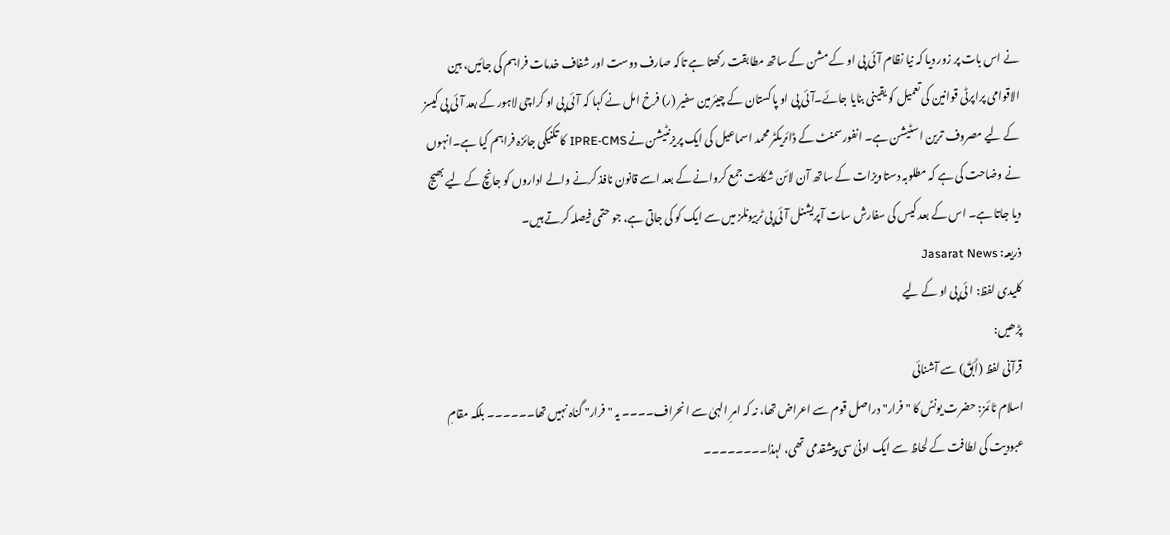نے اس بات پر زور دیا کہ نیا نظام آئی پی او کے مشن کے ساتھ مطابقت رکھتا ہے تاکہ صارف دوست اور شفاف خدمات فراہم کی جائیں، بین الاقوامی پراپرٹی قوانین کی تعمیل کو یقینی بنایا جائے۔آئی پی او پاکستان کے چیئرمین سفیر (ر) فرخ امل نے کہا کہ آئی پی او کراچی لاہور کے بعد آئی پی کیسز کے لیے مصروف ترین اسٹیشن ہے۔ انفورسمنٹ کے ڈائریکٹر محمد اسماعیل کی ایک پریزنٹیشن نے IPRE-CMS کا تکنیکی جائزہ فراہم کیا ہے۔انہوں نے وضاحت کی ہے کہ مطلوبہ دستاویزات کے ساتھ آن لائن شکایت جمع کروانے کے بعد اسے قانون نافذ کرنے والے اداروں کو جانچ کے لیے بھیج دیا جاتا ہے۔ اس کے بعد کیس کی سفارش سات آپریشنل آئی پی ٹربیونلز میں سے ایک کو کی جاتی ہے، جو حتمی فیصلہ کرتے ہیں۔
ذریعہ: Jasarat News
کلیدی لفظ: ا ئی پی او کے لیے
پڑھیں:
قرآنی لفظ (أَبَقَ) سے آشنائی
اسلام ٹائمز: حضرت یونسؑ کا "فرار" دراصل قوم سے اعراض تھا، نہ کہ امرِ الہیٰ سے انحراف۔۔۔۔ یہ "فرار" گناہ نہیں تھا۔۔۔۔۔۔ بلکہ مقامِ عبودیت کی لطافت کے لحاظ سے ایک ادنیٰ سی پیشقدمی تھی، لہذا۔۔۔۔۔۔۔۔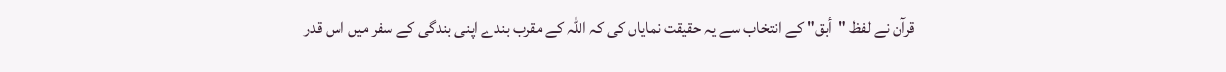قرآن نے لفظ "أبق" کے انتخاب سے یہ حقیقت نمایاں کی کہ اللہ کے مقرب بندے اپنی بندگی کے سفر میں اس قدر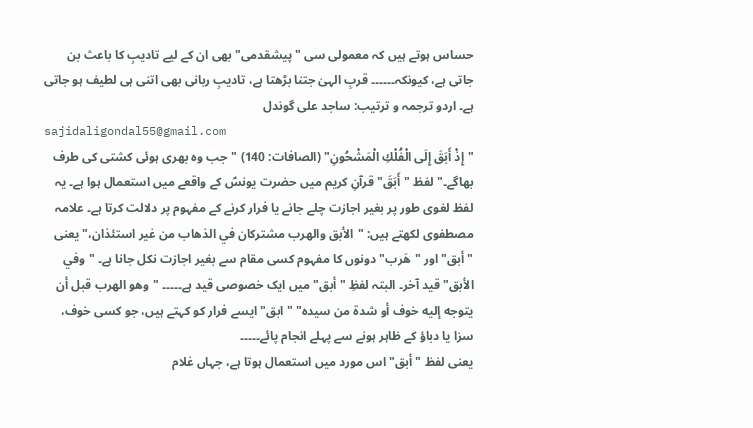حساس ہوتے ہیں کہ معمولی سی "پیشقدمی" بھی ان کے لیے تادیبِ کا باعث بن جاتی ہے، کیونکہ۔۔۔۔۔۔ قربِ الہیٰ جتنا بڑھتا ہے، تادیبِ ربانی بھی اتنی ہی لطیف ہو جاتی ہے۔ اردو ترجمہ و ترتیب: ساجد علی گوندل
sajidaligondal55@gmail.com
"إِذْ أَبَقَ إِلَى الْفُلْكِ الْمَشْحُونِ" (الصافات: 140) "جب وہ بھری ہوئی کشتی کی طرف بھاگے۔" لفظ "أَبَقَ" قرآنِ کریم میں حضرت یونسؑ کے واقعے میں استعمال ہوا ہے۔ یہ لفظ لغوی طور پر بغیر اجازت چلے جانے یا فرار کرنے کے مفہوم پر دلالت کرتا ہے۔ علامہ مصطفوی لکھتے ہیں: "الأبق والهرب مشتركان في الذهاب من غير استئذان،" یعنی "أبق" اور "هَرب" دونوں کا مفہوم کسی مقام سے بغیر اجازت نکل جانا ہے۔ "وفي الأبق" قيد آخر۔ البتہ لفظِ "أبق" میں ایک خصوصی قید ہے۔۔۔۔۔ "وهو الهرب قبل أن يتوجه إليه خوف أو شدة من سيده" "ابق" ایسے فرار کو کہتے ہیں، جو کسی خوف، سزا یا دباؤ کے ظاہر ہونے سے پہلے انجام پائے۔۔۔۔۔
یعنی لفظ "أبق" اس مورد میں استعمال ہوتا ہے، جہاں غلام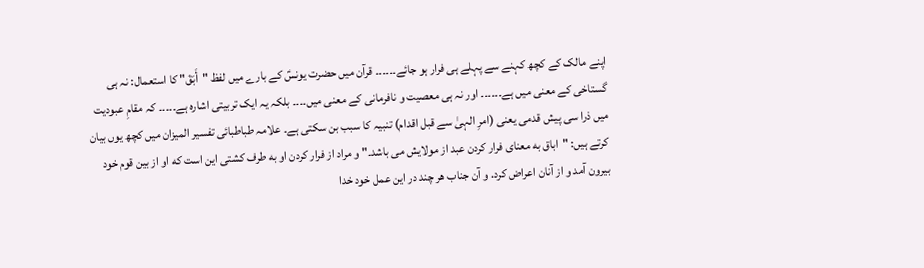اپنے مالک کے کچھ کہنے سے پہلے ہی فرار ہو جائے۔۔۔۔۔۔ قرآن میں حضرت یونسؑ کے بارے میں لفظ "أَبَقَ" کا استعمال: نہ ہی گستاخی کے معنی میں ہے۔۔۔۔۔۔ اور نہ ہی معصیت و نافرمانی کے معنی میں۔۔۔۔ بلکہ یہ ایک تربیتی اشارہ ہے۔۔۔۔۔ کہ مقامِ عبودیت میں ذرا سی پیش قدمی یعنی (امرِ الہیٰ سے قبل اقدام) تنبیہ کا سبب بن سکتی ہے۔ علامہ طباطبائی تفسیر المیزان میں کچھ یوں بیان کرتے ہیں: "اباق به معناى فرار كردن عبد از مولايش مى باشد۔" و مراد از فرار كردن او به طرف كشتى اين است كه او از بين قوم خود بيرون آمد و از آنان اعراض كرد. و آن جناب هر چند در اين عمل خود خدا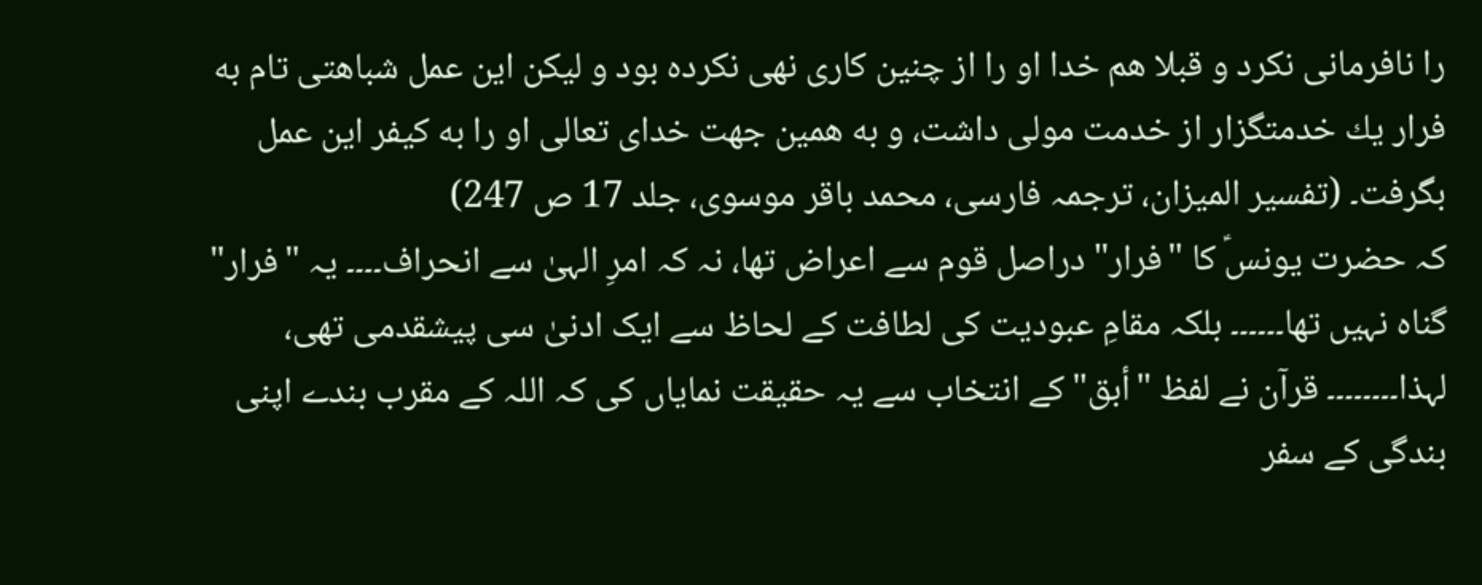را نافرمانی نكرد و قبلا هم خدا او را از چنين كارى نهى نكرده بود و ليكن اين عمل شباهتى تام به فرار يك خدمتگزار از خدمت مولى داشت، و به همين جهت خدای تعالی او را به کیفر اين عمل بگرفت۔ (تفسیر المیزان، ترجمہ فارسی، محمد باقر موسوی، جلد 17 ص 247)
کہ حضرت یونسؑ کا "فرار" دراصل قوم سے اعراض تھا، نہ کہ امرِ الہیٰ سے انحراف۔۔۔۔ یہ "فرار" گناہ نہیں تھا۔۔۔۔۔۔ بلکہ مقامِ عبودیت کی لطافت کے لحاظ سے ایک ادنیٰ سی پیشقدمی تھی، لہذا۔۔۔۔۔۔۔۔ قرآن نے لفظ "أبق" کے انتخاب سے یہ حقیقت نمایاں کی کہ اللہ کے مقرب بندے اپنی بندگی کے سفر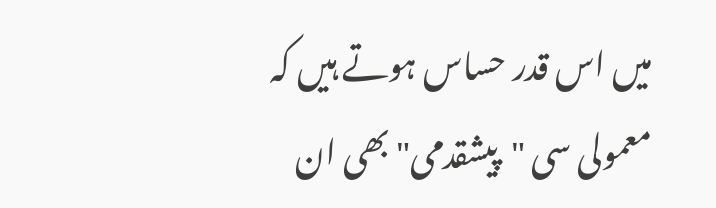میں اس قدر حساس ہوتے ہیں کہ معمولی سی "پیشقدمی" بھی ان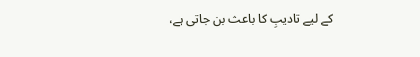کے لیے تادیبِ کا باعث بن جاتی ہے،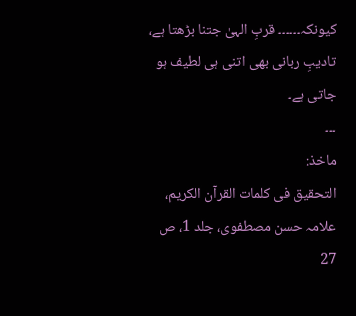کیونکہ۔۔۔۔۔۔ قربِ الہیٰ جتنا بڑھتا ہے، تادیبِ ربانی بھی اتنی ہی لطیف ہو جاتی ہے۔
۔۔۔
ماخذ:
التحقیق فی کلمات القرآن الکریم، علامہ حسن مصطفوی، جلد 1، ص 27